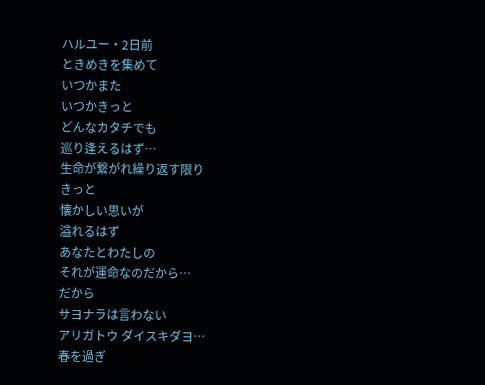ハルユー・2日前
ときめきを集めて
いつかまた
いつかきっと
どんなカタチでも
巡り逢えるはず…
生命が繋がれ繰り返す限り
きっと
懐かしい思いが
溢れるはず
あなたとわたしの
それが運命なのだから…
だから
サヨナラは言わない
アリガトウ ダイスキダヨ…
春を過ぎ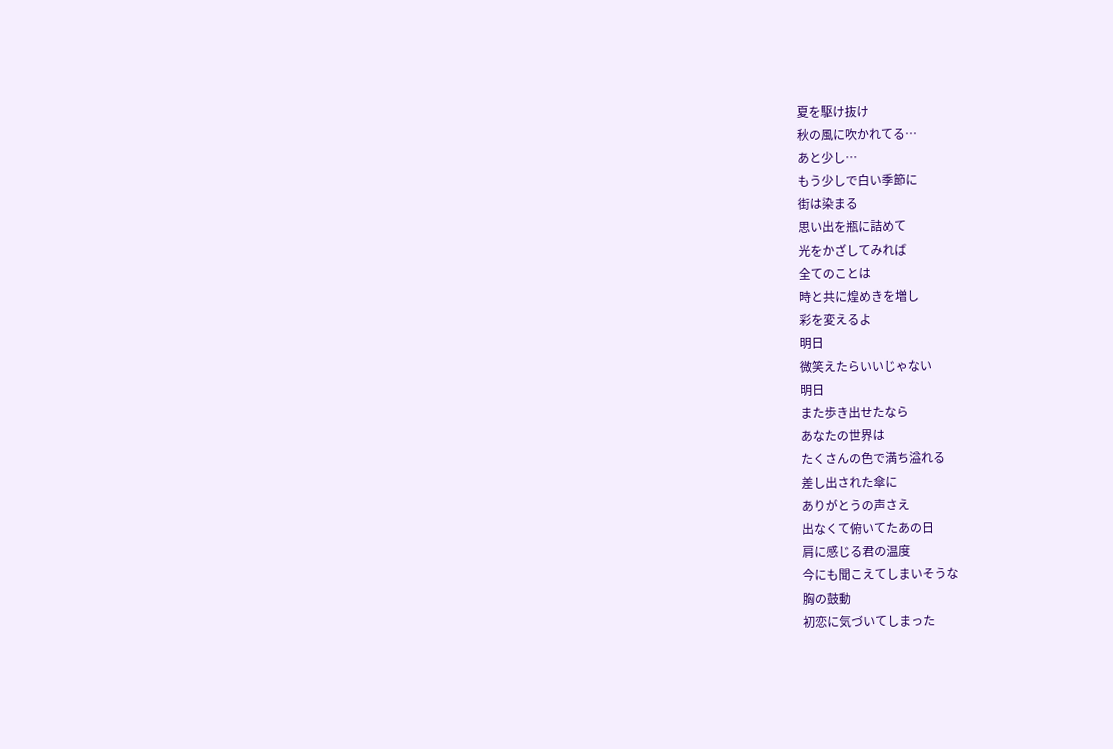夏を駆け抜け
秋の風に吹かれてる…
あと少し…
もう少しで白い季節に
街は染まる
思い出を瓶に詰めて
光をかざしてみれば
全てのことは
時と共に煌めきを増し
彩を変えるよ
明日
微笑えたらいいじゃない
明日
また歩き出せたなら
あなたの世界は
たくさんの色で満ち溢れる
差し出された傘に
ありがとうの声さえ
出なくて俯いてたあの日
肩に感じる君の温度
今にも聞こえてしまいそうな
胸の鼓動
初恋に気づいてしまった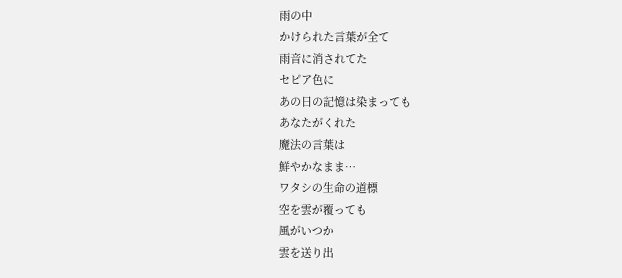雨の中
かけられた言葉が全て
雨音に消されてた
セピア色に
あの日の記憶は染まっても
あなたがくれた
魔法の言葉は
鮮やかなまま…
ワタシの生命の道標
空を雲が覆っても
風がいつか
雲を送り出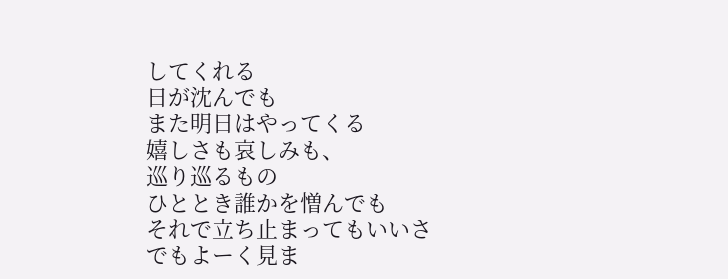してくれる
日が沈んでも
また明日はやってくる
嬉しさも哀しみも、
巡り巡るもの
ひととき誰かを憎んでも
それで立ち止まってもいいさ
でもよーく見ま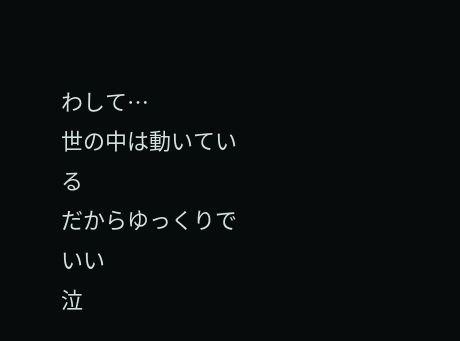わして…
世の中は動いている
だからゆっくりでいい
泣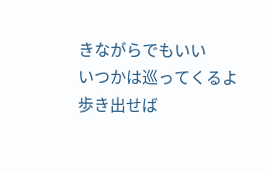きながらでもいい
いつかは巡ってくるよ
歩き出せば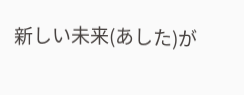新しい未来(あした)が